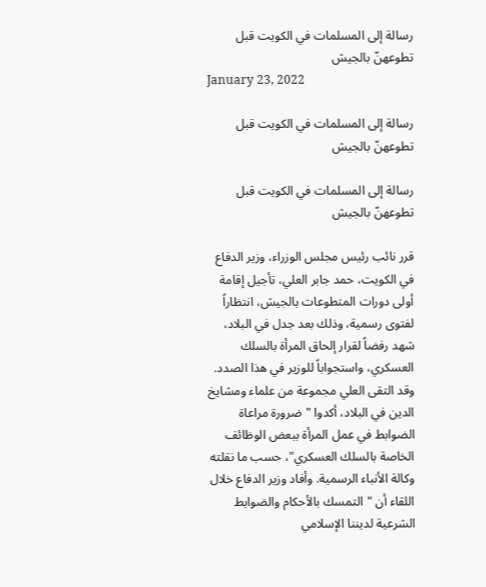رسالة إلى المسلمات في الكويت قبل تطوعهنّ بالجيش
January 23, 2022

رسالة إلى المسلمات في الكويت قبل تطوعهنّ بالجيش

رسالة إلى المسلمات في الكويت قبل تطوعهنّ بالجيش

قرر نائب رئيس مجلس الوزراء، وزير الدفاع في الكويت، حمد جابر العلي، تأجيل إقامة أولى دورات المتطوعات بالجيش، انتظاراً لفتوى رسمية، وذلك بعد جدل في البلاد، شهد رفضاً لقرار إلحاق المرأة بالسلك العسكري، واستجواباً للوزير في هذا الصدد. وقد التقى العلي مجموعة من علماء ومشايخ الدين في البلاد، أكدوا "ضرورة مراعاة الضوابط في عمل المرأة ببعض الوظائف الخاصة بالسلك العسكري"، حسب ما نقلته وكالة الأنباء الرسمية. وأفاد وزير الدفاع خلال اللقاء أن "التمسك بالأحكام والضوابط الشرعية لديننا الإسلامي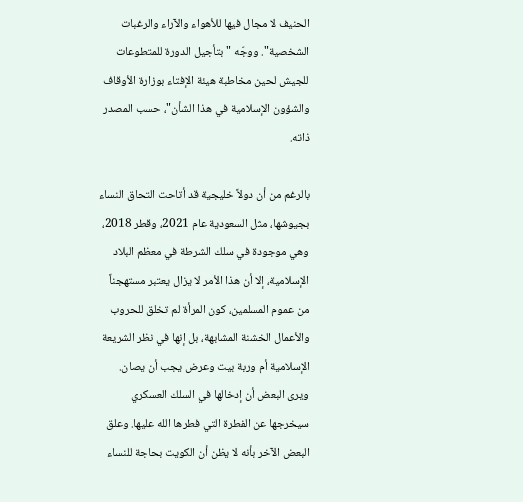الحنيف لا مجال فيها للأهواء والآراء والرغبات الشخصية". ووجّه "بتأجيل الدورة للمتطوعات للجيش لحين مخاطبة هيئة الإفتاء بوزارة الأوقاف والشؤون الإسلامية في هذا الشأن"، حسب المصدر ذاته.

بالرغم من أن دولاً خليجية قد أتاحت التحاق النساء بجيوشها، مثل السعودية عام 2021، وقطر 2018، وهي موجودة في سلك الشرطة في معظم البلاد الإسلامية، إلا أن هذا الأمر لا يزال يعتبر مستهجناً من عموم المسلمين، كون المرأة لم تخلق للحروب والأعمال الخشنة المشابهة، بل إنها في نظر الشريعة الإسلامية أم وربة بيت وعرض يجب أن يصان. ويرى البعض أن إدخالها في السلك العسكري سيخرجها عن الفطرة التي فطرها الله عليها. وعلق البعض الآخر بأنه لا يظن أن الكويت بحاجة للنساء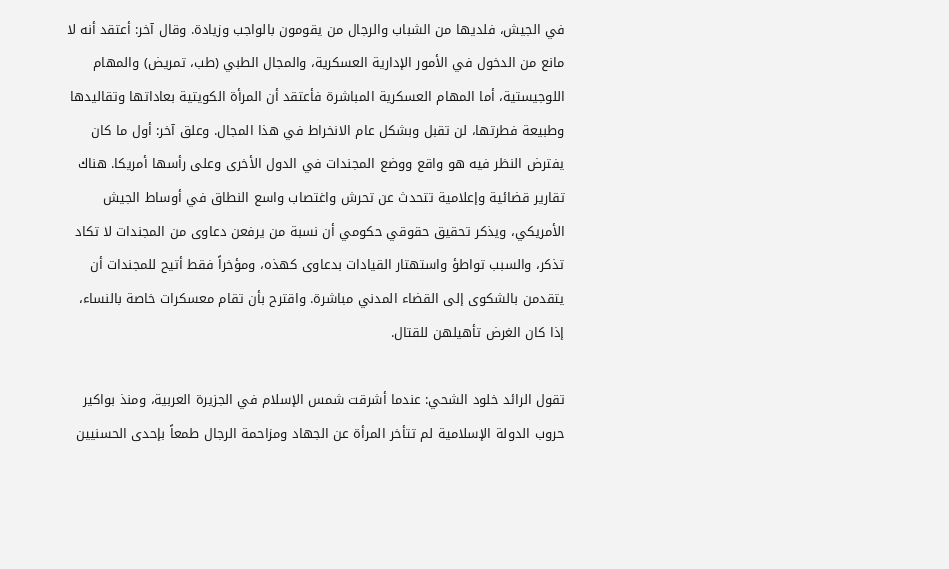في الجيش، فلديها من الشباب والرجال من يقومون بالواجب وزيادة. وقال آخر: أعتقد أنه لا مانع من الدخول في الأمور الإدارية العسكرية، والمجال الطبي (طب، تمريض) والمهام اللوجيستية، أما المهام العسكرية المباشرة فأعتقد أن المرأة الكويتية بعاداتها وتقاليدها وطبيعة فطرتها، لن تقبل وبشكل عام الانخراط في هذا المجال. وعلق آخر: أول ما كان يفترض النظر فيه هو واقع ووضع المجندات في الدول الأخرى وعلى رأسها أمريكا. هناك تقارير قضائية وإعلامية تتحدث عن تحرش واغتصاب واسع النطاق في أوساط الجيش الأمريكي، ويذكر تحقيق حقوقي حكومي أن نسبة من يرفعن دعاوى من المجندات لا تكاد تذكر، والسبب تواطؤ واستهتار القيادات بدعاوى كهذه، ومؤخراً فقط أتيح للمجندات أن يتقدمن بالشكوى إلى القضاء المدني مباشرة. واقترح بأن تقام معسكرات خاصة بالنساء، إذا كان الغرض تأهيلهن للقتال.

تقول الرائد خلود الشحي: عندما أشرقت شمس الإسلام في الجزيرة العربية، ومنذ بواكير حروب الدولة الإسلامية لم تتأخر المرأة عن الجهاد ومزاحمة الرجال طمعاً بإحدى الحسنيين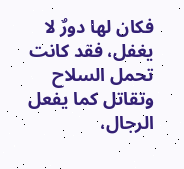فكان لها دورٌ لا يغفل، فقد كانت تحمل السلاح وتقاتل كما يفعل الرجال،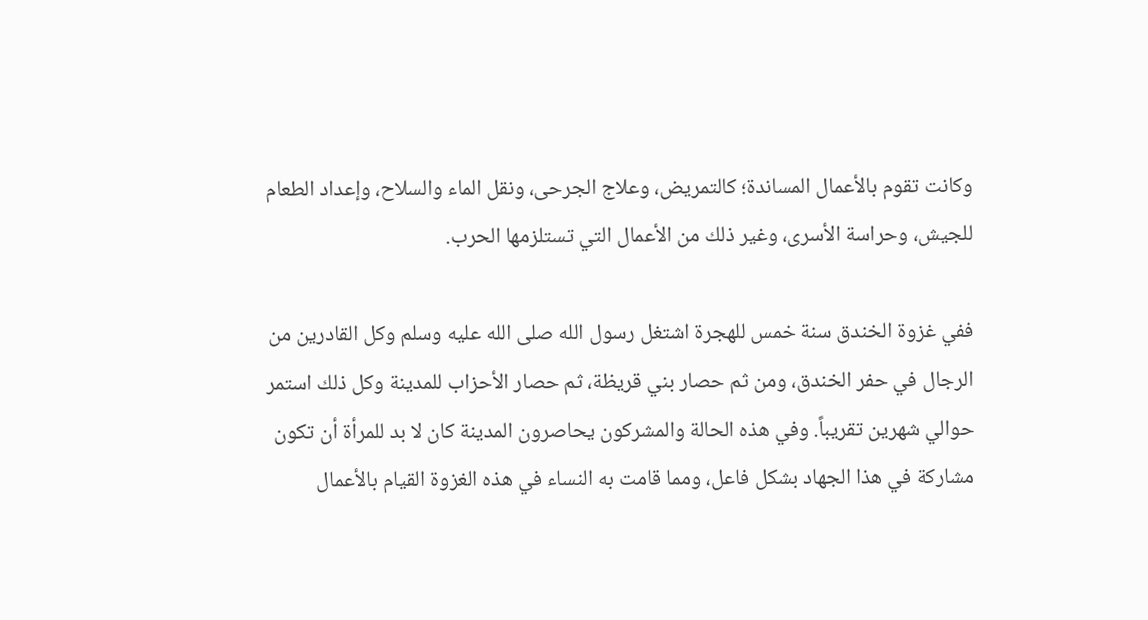وكانت تقوم بالأعمال المساندة؛ كالتمريض، وعلاج الجرحى، ونقل الماء والسلاح، وإعداد الطعام للجيش، وحراسة الأسرى، وغير ذلك من الأعمال التي تستلزمها الحرب.

ففي غزوة الخندق سنة خمس للهجرة اشتغل رسول الله صلى الله عليه وسلم وكل القادرين من الرجال في حفر الخندق، ومن ثم حصار بني قريظة، ثم حصار الأحزاب للمدينة وكل ذلك استمر حوالي شهرين تقريباً. وفي هذه الحالة والمشركون يحاصرون المدينة كان لا بد للمرأة أن تكون مشاركة في هذا الجهاد بشكل فاعل، ومما قامت به النساء في هذه الغزوة القيام بالأعمال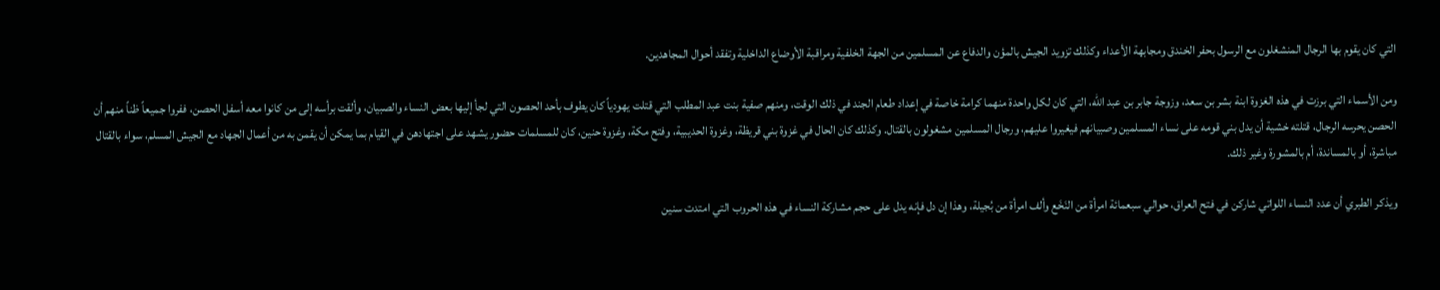التي كان يقوم بها الرجال المنشغلون مع الرسول بحفر الخندق ومجابهة الأعداء وكذلك تزويد الجيش بالمؤن والدفاع عن المسلمين من الجهة الخلفية ومراقبة الأوضاع الداخلية وتفقد أحوال المجاهدين.

ومن الأسماء التي برزت في هذه الغزوة ابنة بشر بن سعد، وزوجة جابر بن عبد الله، التي كان لكل واحدة منهما كرامة خاصة في إعداد طعام الجند في ذلك الوقت، ومنهم صفية بنت عبد المطلب التي قتلت يهودياً كان يطوف بأحد الحصون التي لجأ إليها بعض النساء والصبيان، وألقت برأسه إلى من كانوا معه أسفل الحصن، ففروا جميعاً ظناً منهم أن الحصن يحرسه الرجال، قتلته خشية أن يدل بني قومه على نساء المسلمين وصبيانهم فيغيروا عليهم، ورجال المسلمين مشغولون بالقتال. وكذلك كان الحال في غزوة بني قريظة، وغزوة الحديبية، وفتح مكة، وغزوة حنين، كان للمسلمات حضور يشهد على اجتهادهن في القيام بما يمكن أن يقمن به من أعمال الجهاد مع الجيش المسلم، سواء بالقتال مباشرة، أو بالمساندة، أم بالمشورة وغير ذلك.

ويذكر الطبري أن عدد النساء اللواتي شاركن في فتح العراق، حوالي سبعمائة امرأة من النَخَع وألف امرأة من بُجيلة، وهذا إن دل فإنه يدل على حجم مشاركة النساء في هذه الحروب التي امتدت سنين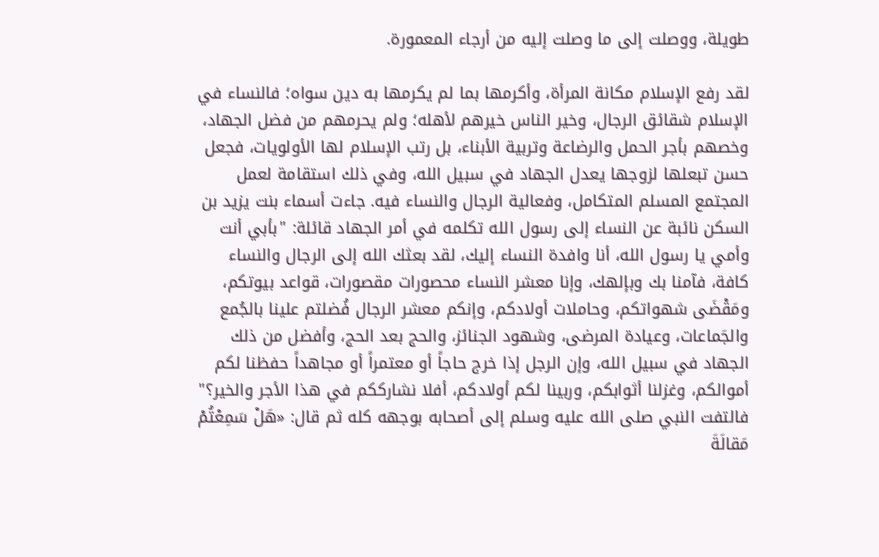طويلة، ووصلت إلى ما وصلت إليه من أرجاء المعمورة.

لقد رفع الإسلام مكانة المرأة، وأكرمها بما لم يكرمها به دين سواه؛ فالنساء في الإسلام شقائق الرجال، وخير الناس خيرهم لأهله؛ ولم يحرمهم من فضل الجهاد، وخصهم بأجر الحمل والرضاعة وتربية الأبناء، بل رتب الإسلام لها الأولويات، فجعل حسن تبعلها لزوجها يعدل الجهاد في سبيل الله، وفي ذلك استقامة لعمل المجتمع المسلم المتكامل، وفعالية الرجال والنساء فيه. جاءت أسماء بنت يزيد بن السكن نائبة عن النساء إلى رسول الله تكلمه في أمر الجهاد قائلة: "بأبي أنت وأمي يا رسول الله، أنا وافدة النساء إليك، لقد بعثك الله إلى الرجال والنساء كافة، فآمنا بك وبإلهك، وإنا معشر النساء محصورات مقصورات، قواعد بيوتكم، ومَقْضَى شهواتكم، وحاملات أولادكم، وإنكم معشر الرجال فُضلتم علينا بالجُمع والجَماعات، وعيادة المرضى، وشهود الجنائز، والحج بعد الحج، وأفضل من ذلك الجهاد في سبيل الله، وإن الرجل إذا خرج حاجاً أو معتمراً أو مجاهداً حفظنا لكم أموالكم، وغزلنا أثوابكم، وربينا لكم أولادكم، أفلا نشارككم في هذا الأجر والخير؟" فالتفت النبي صلى الله عليه وسلم إلى أصحابه بوجهه كله ثم قال: «هَلْ سَمِعْتُمْ مَقالَةَ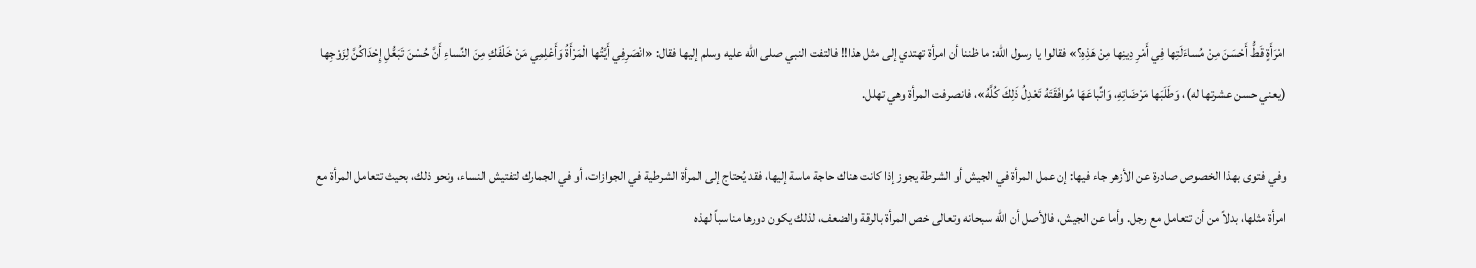امْرَأَةٍ قَطُّ أَحْسَنَ مِنْ مُساءَلَتِها فِي أَمْرِ دِينِها مِنْ هَذِهِ؟» فقالوا يا رسول الله: ما ظننا أن امرأة تهتدي إلى مثل هذا!! فالتفت النبي صلى الله عليه وسلم إليها فقال: «انْصَرِفِي أَيَّتُها الْمَرْأَةُ وَأَعْلِمِي مَنْ خَلْفَكِ مِنَ النِّساءِ أَنَّ حُسْنَ تَبَعُّلِ إِحْدَاكُنَّ لِزَوْجِها (يعني حسن عشرتها له)، وَطَلَبَها مَرْضَاتِهِ، وَاتِّباعَهَا مُوافَقَتَهُ تَعْدِلُ ذَلِكَ كُلَّهُ»، فانصرفت المرأة وهي تهلل.

وفي فتوى بهذا الخصوص صادرة عن الأزهر جاء فيها: إن عمل المرأة في الجيش أو الشرطة يجوز إذا كانت هناك حاجة ماسة إليها، فقد يُحتاج إلى المرأة الشرطية في الجوازات، أو في الجمارك لتفتيش النساء، ونحو ذلك، بحيث تتعامل المرأة مع امرأة مثلها، بدلاً من أن تتعامل مع رجل. وأما عن الجيش، فالأصل أن الله سبحانه وتعالى خص المرأة بالرقة والضعف، لذلك يكون دورها مناسباً لهذه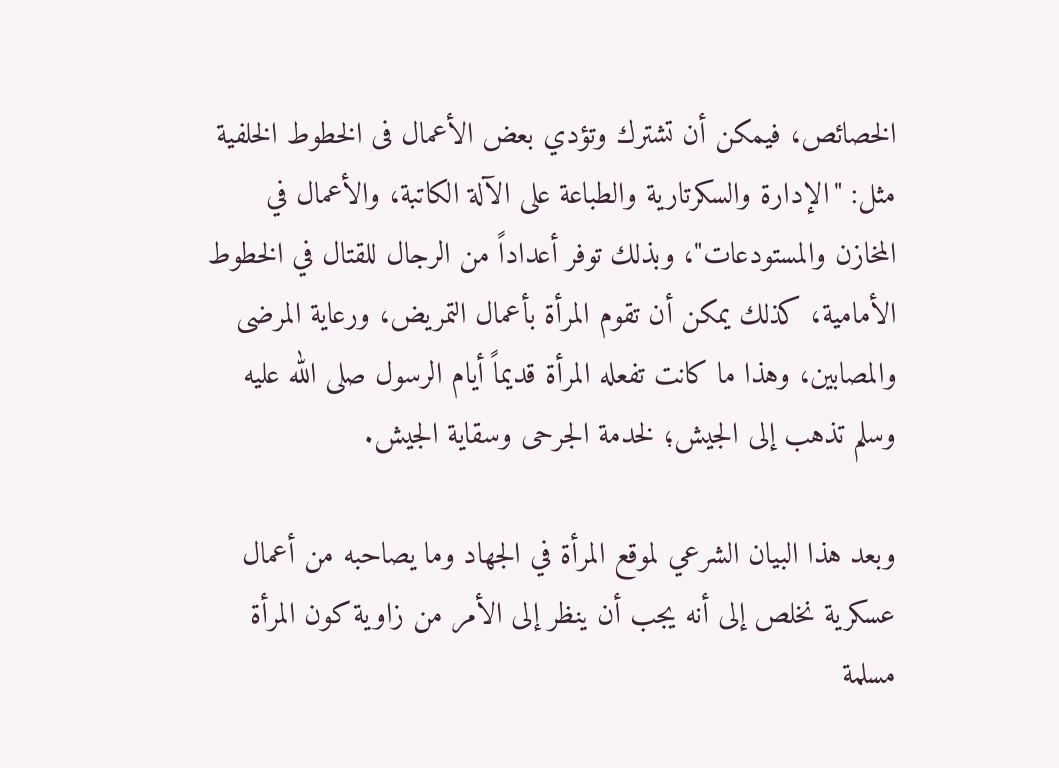الخصائص، فيمكن أن تشترك وتؤدي بعض الأعمال فى الخطوط الخلفية مثل: "الإدارة والسكرتارية والطباعة على الآلة الكاتبة، والأعمال في المخازن والمستودعات"، وبذلك توفر أعداداً من الرجال للقتال في الخطوط الأمامية، كذلك يمكن أن تقوم المرأة بأعمال التمريض، ورعاية المرضى والمصابين، وهذا ما كانت تفعله المرأة قديماً أيام الرسول صلى الله عليه وسلم تذهب إلى الجيش؛ لخدمة الجرحى وسقاية الجيش.

وبعد هذا البيان الشرعي لموقع المرأة في الجهاد وما يصاحبه من أعمال عسكرية نخلص إلى أنه يجب أن ينظر إلى الأمر من زاوية كون المرأة مسلمة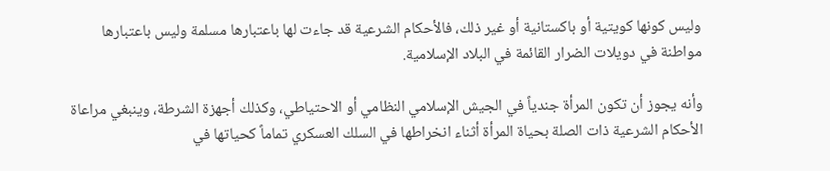وليس كونها كويتية أو باكستانية أو غير ذلك، فالأحكام الشرعية قد جاءت لها باعتبارها مسلمة وليس باعتبارها مواطنة في دويلات الضرار القائمة في البلاد الإسلامية.

وأنه يجوز أن تكون المرأة جندياً في الجيش الإسلامي النظامي أو الاحتياطي، وكذلك أجهزة الشرطة، وينبغي مراعاة الأحكام الشرعية ذات الصلة بحياة المرأة أثناء انخراطها في السلك العسكري تماماً كحياتها في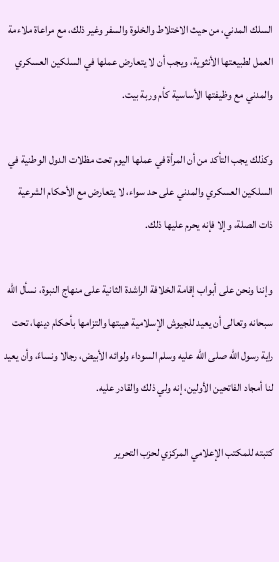السلك المدني، من حيث الاختلاط والخلوة والسفر وغير ذلك، مع مراعاة ملاءمة العمل لطبيعتها الأنثوية، ويجب أن لا يتعارض عملها في السلكين العسكري والمدني مع وظيفتها الأساسية كأم وربة بيت.

وكذلك يجب التأكد من أن المرأة في عملها اليوم تحت مظلات الدول الوطنية في السلكين العسكري والمدني على حد سواء، لا يتعارض مع الأحكام الشرعية ذات الصلة، وإلا فإنه يحرم عليها ذلك.

وإننا ونحن على أبواب إقامة الخلافة الراشدة الثانية على منهاج النبوة، نسأل الله سبحانه وتعالى أن يعيد للجيوش الإسلامية هيبتها والتزامها بأحكام دينها، تحت راية رسول الله صلى الله عليه وسلم السوداء ولوائه الأبيض، رجالا ونساءً، وأن يعيد لنا أمجاد الفاتحين الأولين، إنه ولي ذلك والقادر عليه.

كتبته للمكتب الإعلامي المركزي لحزب التحرير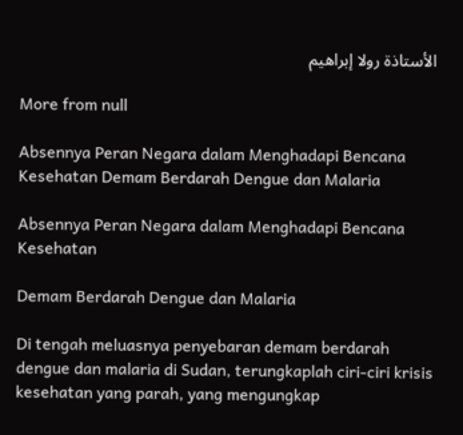الأستاذة رولا إبراهيم

More from null

Absennya Peran Negara dalam Menghadapi Bencana Kesehatan Demam Berdarah Dengue dan Malaria

Absennya Peran Negara dalam Menghadapi Bencana Kesehatan

Demam Berdarah Dengue dan Malaria

Di tengah meluasnya penyebaran demam berdarah dengue dan malaria di Sudan, terungkaplah ciri-ciri krisis kesehatan yang parah, yang mengungkap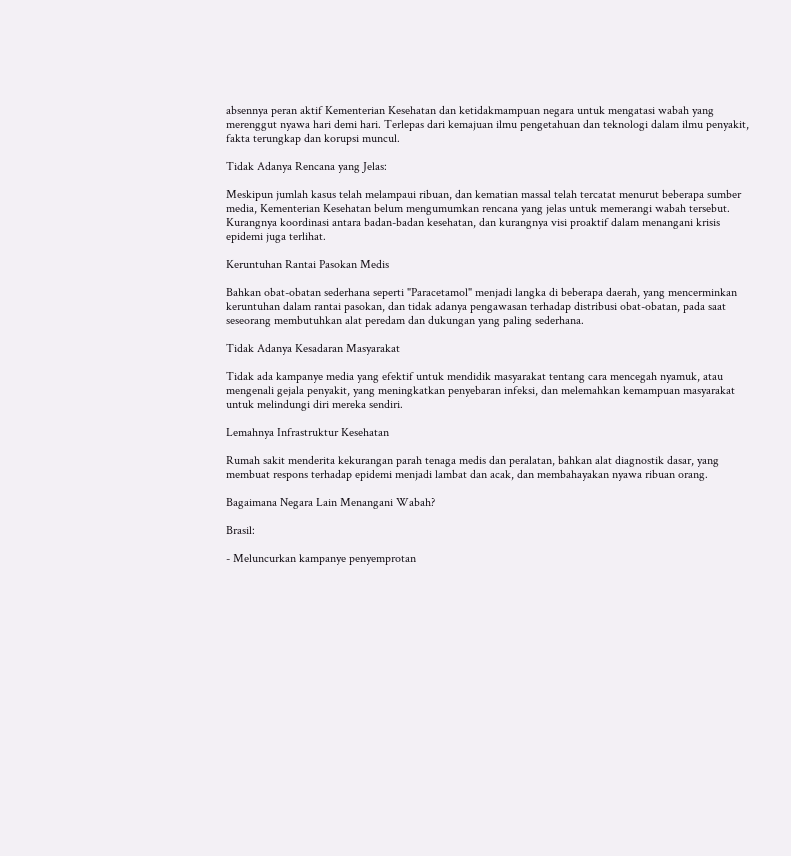absennya peran aktif Kementerian Kesehatan dan ketidakmampuan negara untuk mengatasi wabah yang merenggut nyawa hari demi hari. Terlepas dari kemajuan ilmu pengetahuan dan teknologi dalam ilmu penyakit, fakta terungkap dan korupsi muncul.

Tidak Adanya Rencana yang Jelas:

Meskipun jumlah kasus telah melampaui ribuan, dan kematian massal telah tercatat menurut beberapa sumber media, Kementerian Kesehatan belum mengumumkan rencana yang jelas untuk memerangi wabah tersebut. Kurangnya koordinasi antara badan-badan kesehatan, dan kurangnya visi proaktif dalam menangani krisis epidemi juga terlihat.

Keruntuhan Rantai Pasokan Medis

Bahkan obat-obatan sederhana seperti "Paracetamol" menjadi langka di beberapa daerah, yang mencerminkan keruntuhan dalam rantai pasokan, dan tidak adanya pengawasan terhadap distribusi obat-obatan, pada saat seseorang membutuhkan alat peredam dan dukungan yang paling sederhana.

Tidak Adanya Kesadaran Masyarakat

Tidak ada kampanye media yang efektif untuk mendidik masyarakat tentang cara mencegah nyamuk, atau mengenali gejala penyakit, yang meningkatkan penyebaran infeksi, dan melemahkan kemampuan masyarakat untuk melindungi diri mereka sendiri.

Lemahnya Infrastruktur Kesehatan

Rumah sakit menderita kekurangan parah tenaga medis dan peralatan, bahkan alat diagnostik dasar, yang membuat respons terhadap epidemi menjadi lambat dan acak, dan membahayakan nyawa ribuan orang.

Bagaimana Negara Lain Menangani Wabah?

Brasil:

- Meluncurkan kampanye penyemprotan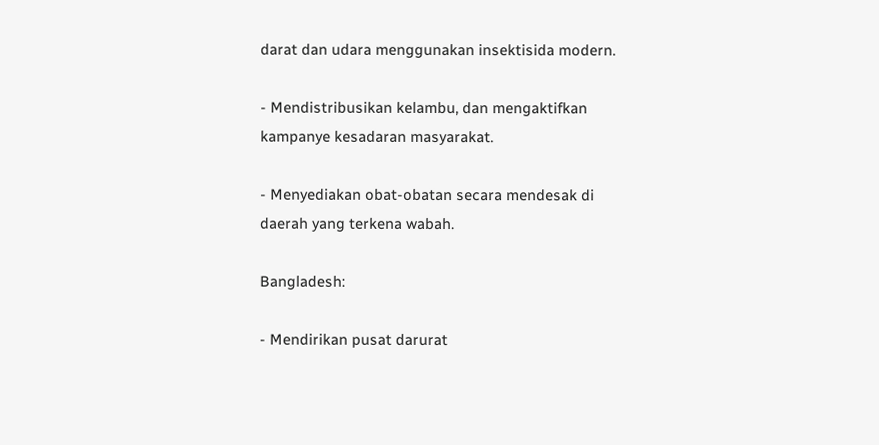darat dan udara menggunakan insektisida modern.

- Mendistribusikan kelambu, dan mengaktifkan kampanye kesadaran masyarakat.

- Menyediakan obat-obatan secara mendesak di daerah yang terkena wabah.

Bangladesh:

- Mendirikan pusat darurat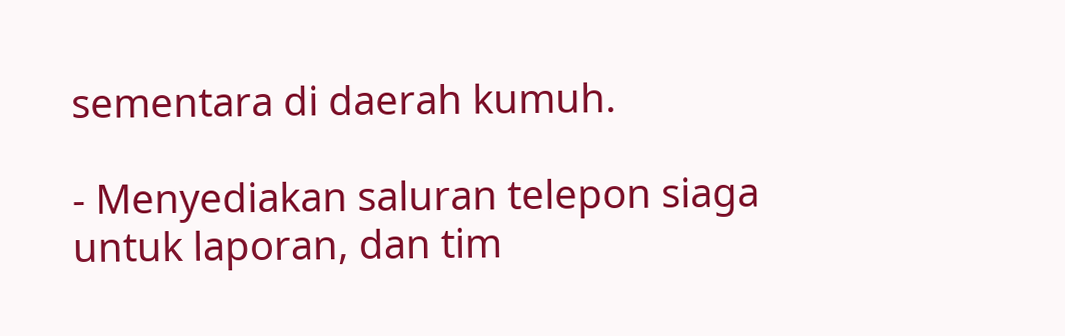sementara di daerah kumuh.

- Menyediakan saluran telepon siaga untuk laporan, dan tim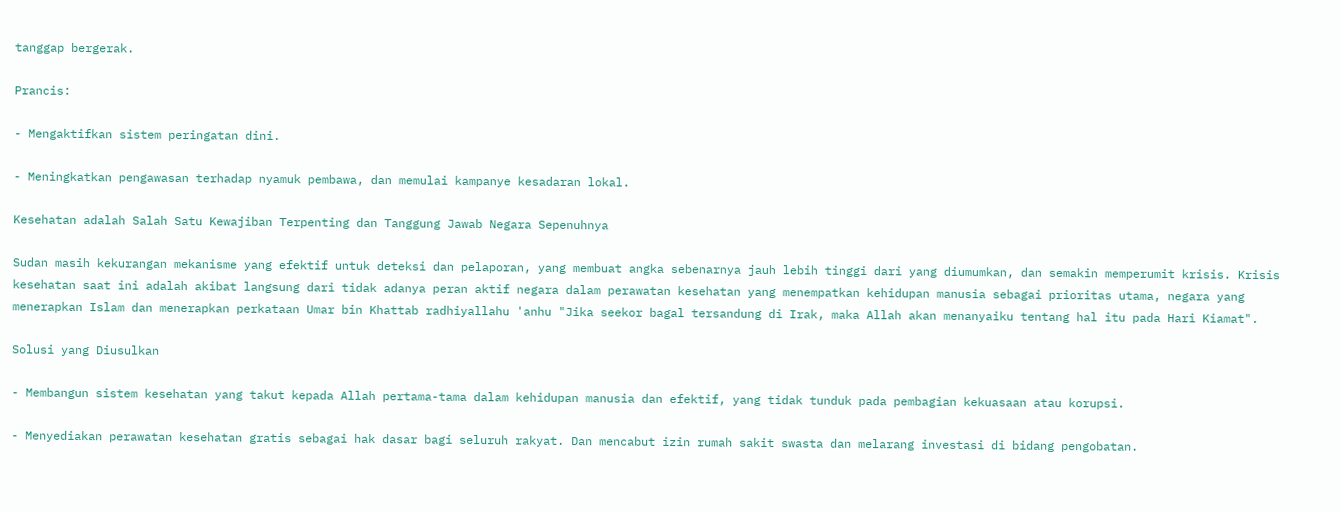tanggap bergerak.

Prancis:

- Mengaktifkan sistem peringatan dini.

- Meningkatkan pengawasan terhadap nyamuk pembawa, dan memulai kampanye kesadaran lokal.

Kesehatan adalah Salah Satu Kewajiban Terpenting dan Tanggung Jawab Negara Sepenuhnya

Sudan masih kekurangan mekanisme yang efektif untuk deteksi dan pelaporan, yang membuat angka sebenarnya jauh lebih tinggi dari yang diumumkan, dan semakin memperumit krisis. Krisis kesehatan saat ini adalah akibat langsung dari tidak adanya peran aktif negara dalam perawatan kesehatan yang menempatkan kehidupan manusia sebagai prioritas utama, negara yang menerapkan Islam dan menerapkan perkataan Umar bin Khattab radhiyallahu 'anhu "Jika seekor bagal tersandung di Irak, maka Allah akan menanyaiku tentang hal itu pada Hari Kiamat".

Solusi yang Diusulkan

- Membangun sistem kesehatan yang takut kepada Allah pertama-tama dalam kehidupan manusia dan efektif, yang tidak tunduk pada pembagian kekuasaan atau korupsi.

- Menyediakan perawatan kesehatan gratis sebagai hak dasar bagi seluruh rakyat. Dan mencabut izin rumah sakit swasta dan melarang investasi di bidang pengobatan.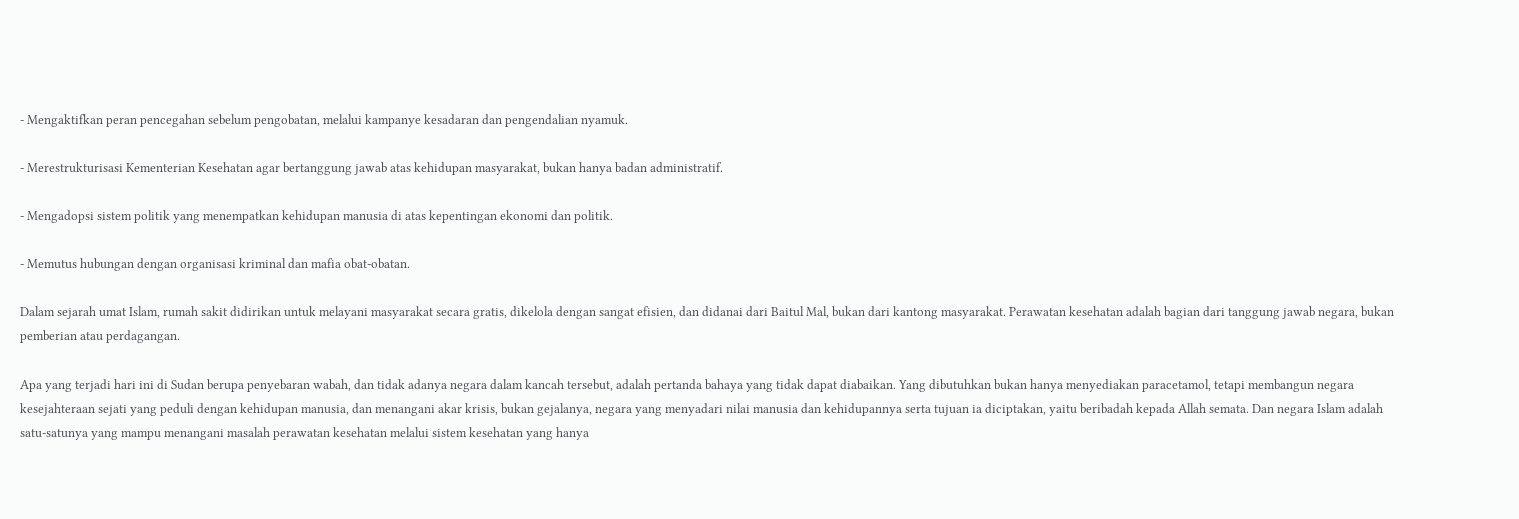- Mengaktifkan peran pencegahan sebelum pengobatan, melalui kampanye kesadaran dan pengendalian nyamuk.

- Merestrukturisasi Kementerian Kesehatan agar bertanggung jawab atas kehidupan masyarakat, bukan hanya badan administratif.

- Mengadopsi sistem politik yang menempatkan kehidupan manusia di atas kepentingan ekonomi dan politik.

- Memutus hubungan dengan organisasi kriminal dan mafia obat-obatan.

Dalam sejarah umat Islam, rumah sakit didirikan untuk melayani masyarakat secara gratis, dikelola dengan sangat efisien, dan didanai dari Baitul Mal, bukan dari kantong masyarakat. Perawatan kesehatan adalah bagian dari tanggung jawab negara, bukan pemberian atau perdagangan.

Apa yang terjadi hari ini di Sudan berupa penyebaran wabah, dan tidak adanya negara dalam kancah tersebut, adalah pertanda bahaya yang tidak dapat diabaikan. Yang dibutuhkan bukan hanya menyediakan paracetamol, tetapi membangun negara kesejahteraan sejati yang peduli dengan kehidupan manusia, dan menangani akar krisis, bukan gejalanya, negara yang menyadari nilai manusia dan kehidupannya serta tujuan ia diciptakan, yaitu beribadah kepada Allah semata. Dan negara Islam adalah satu-satunya yang mampu menangani masalah perawatan kesehatan melalui sistem kesehatan yang hanya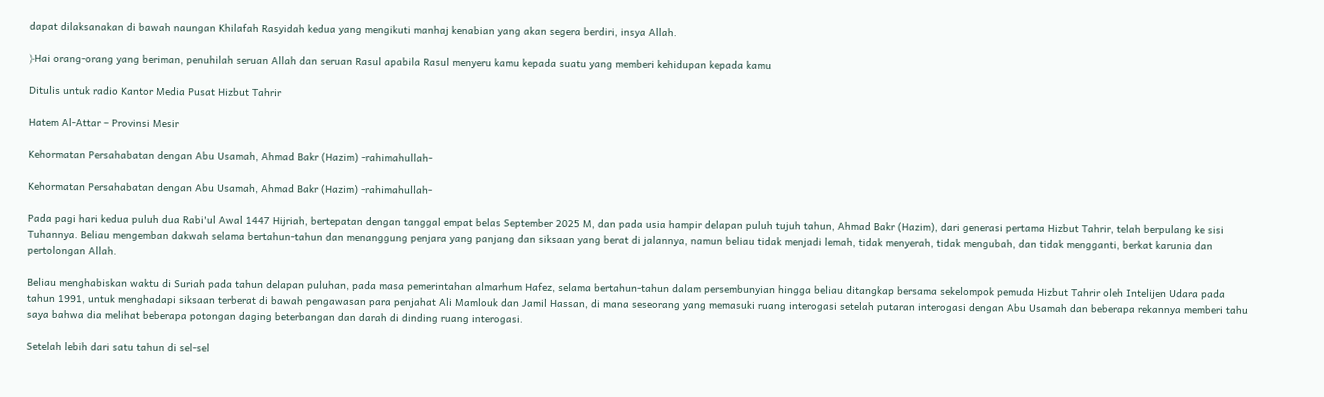dapat dilaksanakan di bawah naungan Khilafah Rasyidah kedua yang mengikuti manhaj kenabian yang akan segera berdiri, insya Allah.

﴿Hai orang-orang yang beriman, penuhilah seruan Allah dan seruan Rasul apabila Rasul menyeru kamu kepada suatu yang memberi kehidupan kepada kamu

Ditulis untuk radio Kantor Media Pusat Hizbut Tahrir

Hatem Al-Attar – Provinsi Mesir

Kehormatan Persahabatan dengan Abu Usamah, Ahmad Bakr (Hazim) -rahimahullah-

Kehormatan Persahabatan dengan Abu Usamah, Ahmad Bakr (Hazim) -rahimahullah-

Pada pagi hari kedua puluh dua Rabi'ul Awal 1447 Hijriah, bertepatan dengan tanggal empat belas September 2025 M, dan pada usia hampir delapan puluh tujuh tahun, Ahmad Bakr (Hazim), dari generasi pertama Hizbut Tahrir, telah berpulang ke sisi Tuhannya. Beliau mengemban dakwah selama bertahun-tahun dan menanggung penjara yang panjang dan siksaan yang berat di jalannya, namun beliau tidak menjadi lemah, tidak menyerah, tidak mengubah, dan tidak mengganti, berkat karunia dan pertolongan Allah.

Beliau menghabiskan waktu di Suriah pada tahun delapan puluhan, pada masa pemerintahan almarhum Hafez, selama bertahun-tahun dalam persembunyian hingga beliau ditangkap bersama sekelompok pemuda Hizbut Tahrir oleh Intelijen Udara pada tahun 1991, untuk menghadapi siksaan terberat di bawah pengawasan para penjahat Ali Mamlouk dan Jamil Hassan, di mana seseorang yang memasuki ruang interogasi setelah putaran interogasi dengan Abu Usamah dan beberapa rekannya memberi tahu saya bahwa dia melihat beberapa potongan daging beterbangan dan darah di dinding ruang interogasi.

Setelah lebih dari satu tahun di sel-sel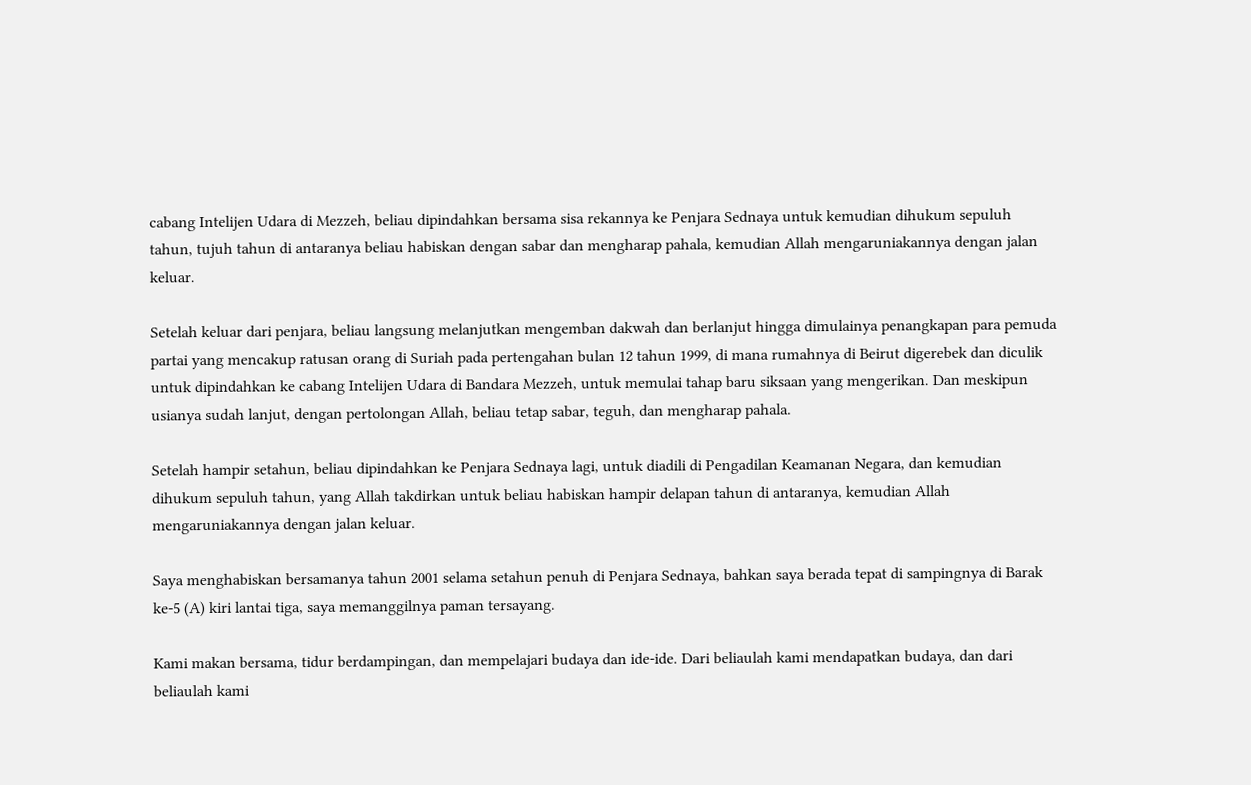cabang Intelijen Udara di Mezzeh, beliau dipindahkan bersama sisa rekannya ke Penjara Sednaya untuk kemudian dihukum sepuluh tahun, tujuh tahun di antaranya beliau habiskan dengan sabar dan mengharap pahala, kemudian Allah mengaruniakannya dengan jalan keluar.

Setelah keluar dari penjara, beliau langsung melanjutkan mengemban dakwah dan berlanjut hingga dimulainya penangkapan para pemuda partai yang mencakup ratusan orang di Suriah pada pertengahan bulan 12 tahun 1999, di mana rumahnya di Beirut digerebek dan diculik untuk dipindahkan ke cabang Intelijen Udara di Bandara Mezzeh, untuk memulai tahap baru siksaan yang mengerikan. Dan meskipun usianya sudah lanjut, dengan pertolongan Allah, beliau tetap sabar, teguh, dan mengharap pahala.

Setelah hampir setahun, beliau dipindahkan ke Penjara Sednaya lagi, untuk diadili di Pengadilan Keamanan Negara, dan kemudian dihukum sepuluh tahun, yang Allah takdirkan untuk beliau habiskan hampir delapan tahun di antaranya, kemudian Allah mengaruniakannya dengan jalan keluar.

Saya menghabiskan bersamanya tahun 2001 selama setahun penuh di Penjara Sednaya, bahkan saya berada tepat di sampingnya di Barak ke-5 (A) kiri lantai tiga, saya memanggilnya paman tersayang.

Kami makan bersama, tidur berdampingan, dan mempelajari budaya dan ide-ide. Dari beliaulah kami mendapatkan budaya, dan dari beliaulah kami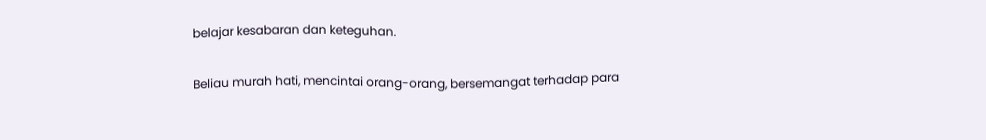belajar kesabaran dan keteguhan.

Beliau murah hati, mencintai orang-orang, bersemangat terhadap para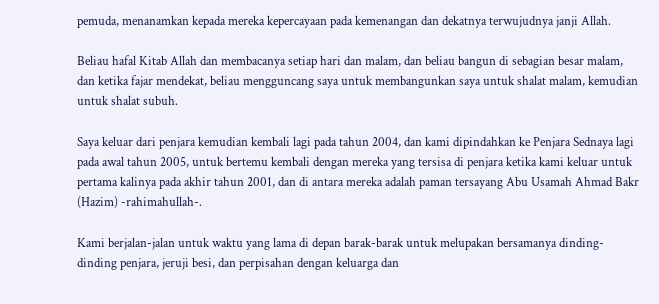pemuda, menanamkan kepada mereka kepercayaan pada kemenangan dan dekatnya terwujudnya janji Allah.

Beliau hafal Kitab Allah dan membacanya setiap hari dan malam, dan beliau bangun di sebagian besar malam, dan ketika fajar mendekat, beliau mengguncang saya untuk membangunkan saya untuk shalat malam, kemudian untuk shalat subuh.

Saya keluar dari penjara kemudian kembali lagi pada tahun 2004, dan kami dipindahkan ke Penjara Sednaya lagi pada awal tahun 2005, untuk bertemu kembali dengan mereka yang tersisa di penjara ketika kami keluar untuk pertama kalinya pada akhir tahun 2001, dan di antara mereka adalah paman tersayang Abu Usamah Ahmad Bakr (Hazim) -rahimahullah-.

Kami berjalan-jalan untuk waktu yang lama di depan barak-barak untuk melupakan bersamanya dinding-dinding penjara, jeruji besi, dan perpisahan dengan keluarga dan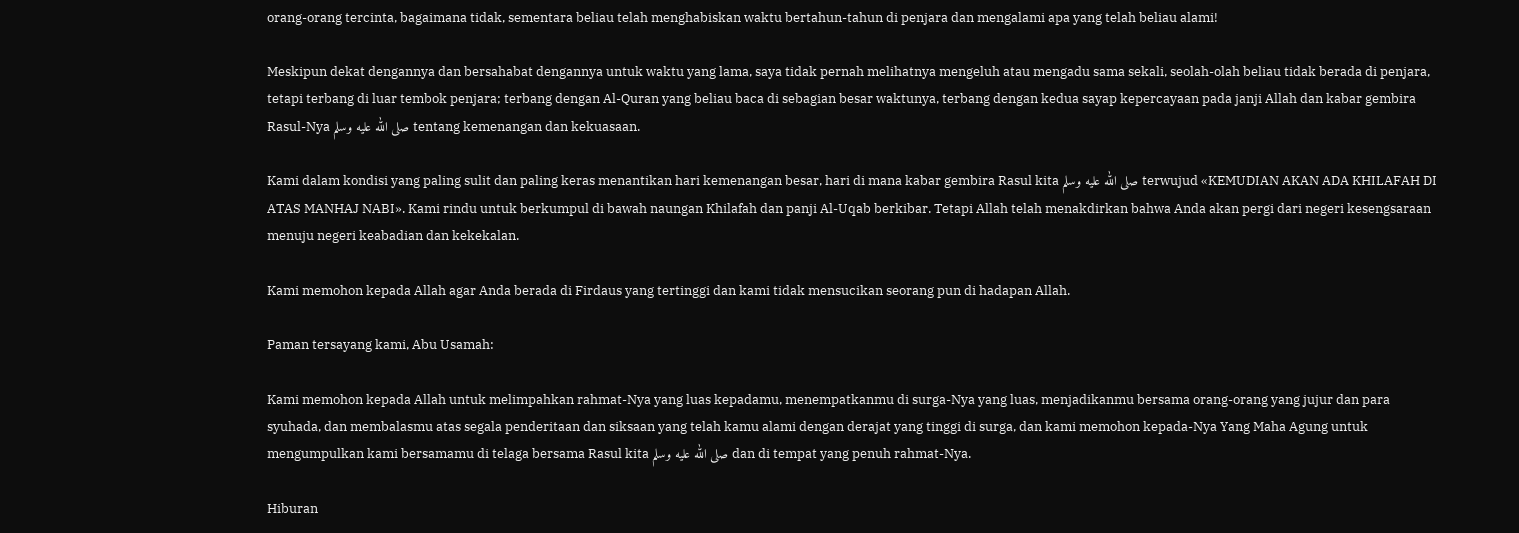orang-orang tercinta, bagaimana tidak, sementara beliau telah menghabiskan waktu bertahun-tahun di penjara dan mengalami apa yang telah beliau alami!

Meskipun dekat dengannya dan bersahabat dengannya untuk waktu yang lama, saya tidak pernah melihatnya mengeluh atau mengadu sama sekali, seolah-olah beliau tidak berada di penjara, tetapi terbang di luar tembok penjara; terbang dengan Al-Quran yang beliau baca di sebagian besar waktunya, terbang dengan kedua sayap kepercayaan pada janji Allah dan kabar gembira Rasul-Nya صلى الله عليه وسلم tentang kemenangan dan kekuasaan.

Kami dalam kondisi yang paling sulit dan paling keras menantikan hari kemenangan besar, hari di mana kabar gembira Rasul kita صلى الله عليه وسلم terwujud «KEMUDIAN AKAN ADA KHILAFAH DI ATAS MANHAJ NABI». Kami rindu untuk berkumpul di bawah naungan Khilafah dan panji Al-Uqab berkibar. Tetapi Allah telah menakdirkan bahwa Anda akan pergi dari negeri kesengsaraan menuju negeri keabadian dan kekekalan.

Kami memohon kepada Allah agar Anda berada di Firdaus yang tertinggi dan kami tidak mensucikan seorang pun di hadapan Allah.

Paman tersayang kami, Abu Usamah:

Kami memohon kepada Allah untuk melimpahkan rahmat-Nya yang luas kepadamu, menempatkanmu di surga-Nya yang luas, menjadikanmu bersama orang-orang yang jujur dan para syuhada, dan membalasmu atas segala penderitaan dan siksaan yang telah kamu alami dengan derajat yang tinggi di surga, dan kami memohon kepada-Nya Yang Maha Agung untuk mengumpulkan kami bersamamu di telaga bersama Rasul kita صلى الله عليه وسلم dan di tempat yang penuh rahmat-Nya.

Hiburan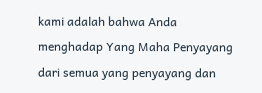kami adalah bahwa Anda menghadap Yang Maha Penyayang dari semua yang penyayang dan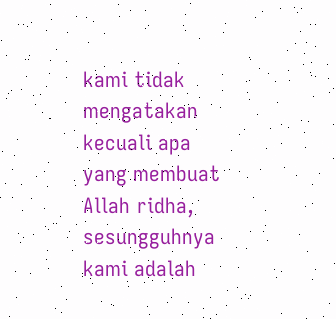kami tidak mengatakan kecuali apa yang membuat Allah ridha, sesungguhnya kami adalah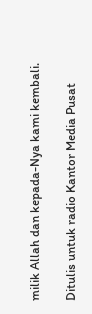milik Allah dan kepada-Nya kami kembali.

Ditulis untuk radio Kantor Media Pusat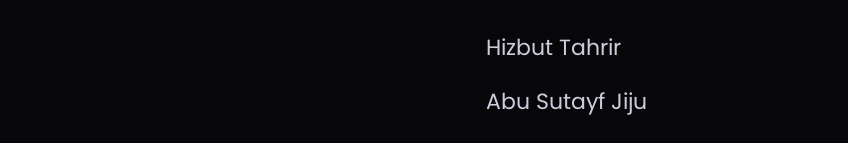Hizbut Tahrir

Abu Sutayf Jiju